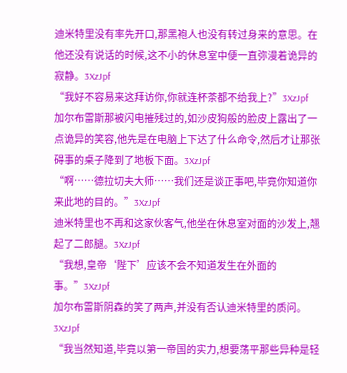迪米特里没有率先开口,那黑袍人也没有转过身来的意思。在他还没有说话的时候,这不小的休息室中便一直弥漫着诡异的寂静。3XzJpf
“我好不容易来这拜访你,你就连杯茶都不给我上?”3XzJpf
加尔布雷斯那被闪电摧残过的,如沙皮狗般的脸皮上露出了一点诡异的笑容,他先是在电脑上下达了什么命令,然后才让那张碍事的桌子降到了地板下面。3XzJpf
“啊……德拉切夫大师……我们还是谈正事吧,毕竟你知道你来此地的目的。”3XzJpf
迪米特里也不再和这家伙客气,他坐在休息室对面的沙发上,翘起了二郎腿。3XzJpf
“我想,皇帝‘陛下’应该不会不知道发生在外面的事。”3XzJpf
加尔布雷斯阴森的笑了两声,并没有否认迪米特里的质问。3XzJpf
“我当然知道,毕竟以第一帝国的实力,想要荡平那些异种是轻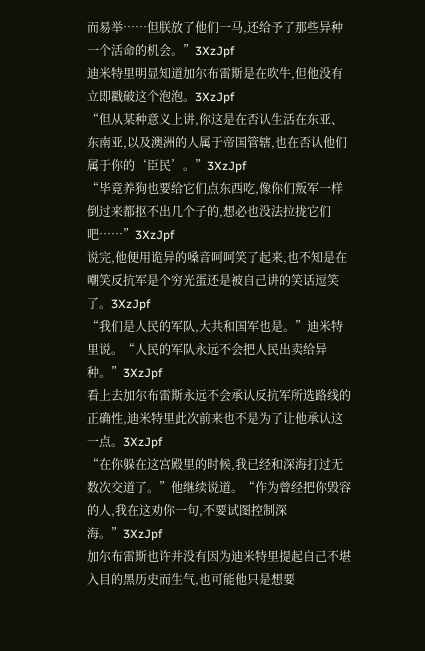而易举……但朕放了他们一马,还给予了那些异种一个活命的机会。”3XzJpf
迪米特里明显知道加尔布雷斯是在吹牛,但他没有立即戳破这个泡泡。3XzJpf
“但从某种意义上讲,你这是在否认生活在东亚、东南亚,以及澳洲的人属于帝国管辖,也在否认他们属于你的‘臣民’。”3XzJpf
“毕竟养狗也要给它们点东西吃,像你们叛军一样倒过来都抠不出几个子的,想必也没法拉拢它们吧……”3XzJpf
说完,他便用诡异的嗓音呵呵笑了起来,也不知是在嘲笑反抗军是个穷光蛋还是被自己讲的笑话逗笑了。3XzJpf
“我们是人民的军队,大共和国军也是。”迪米特里说。“人民的军队永远不会把人民出卖给异种。”3XzJpf
看上去加尔布雷斯永远不会承认反抗军所选路线的正确性,迪米特里此次前来也不是为了让他承认这一点。3XzJpf
“在你躲在这宫殿里的时候,我已经和深海打过无数次交道了。”他继续说道。“作为曾经把你毁容的人,我在这劝你一句,不要试图控制深海。”3XzJpf
加尔布雷斯也许并没有因为迪米特里提起自己不堪入目的黑历史而生气,也可能他只是想要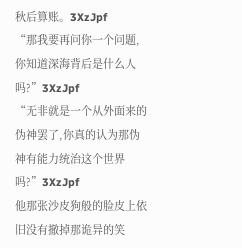秋后算账。3XzJpf
“那我要再问你一个问题,你知道深海背后是什么人吗?”3XzJpf
“无非就是一个从外面来的伪神罢了,你真的认为那伪神有能力统治这个世界吗?”3XzJpf
他那张沙皮狗般的脸皮上依旧没有撤掉那诡异的笑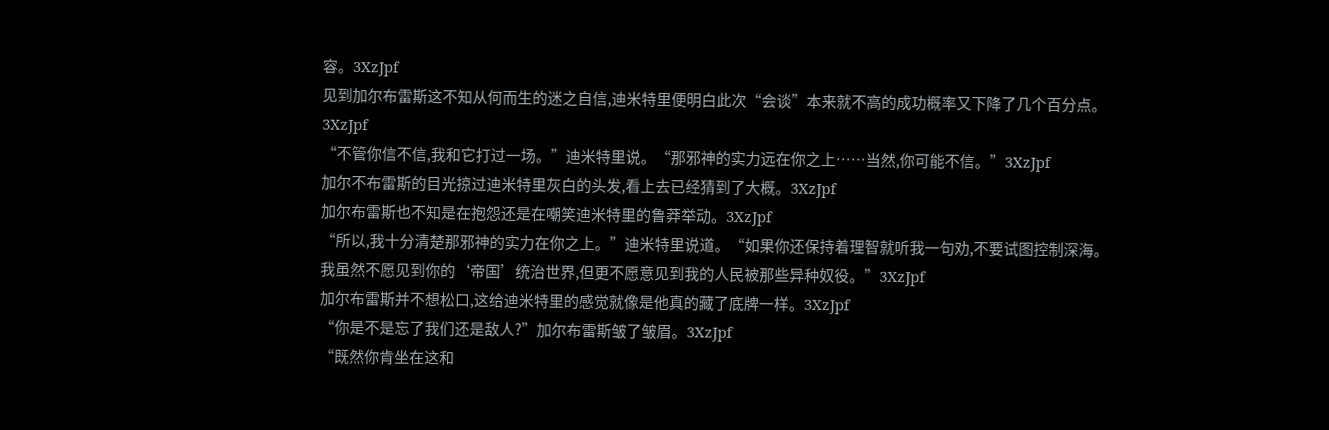容。3XzJpf
见到加尔布雷斯这不知从何而生的迷之自信,迪米特里便明白此次“会谈”本来就不高的成功概率又下降了几个百分点。3XzJpf
“不管你信不信,我和它打过一场。”迪米特里说。“那邪神的实力远在你之上……当然,你可能不信。”3XzJpf
加尔不布雷斯的目光掠过迪米特里灰白的头发,看上去已经猜到了大概。3XzJpf
加尔布雷斯也不知是在抱怨还是在嘲笑迪米特里的鲁莽举动。3XzJpf
“所以,我十分清楚那邪神的实力在你之上。”迪米特里说道。“如果你还保持着理智就听我一句劝,不要试图控制深海。我虽然不愿见到你的‘帝国’统治世界,但更不愿意见到我的人民被那些异种奴役。”3XzJpf
加尔布雷斯并不想松口,这给迪米特里的感觉就像是他真的藏了底牌一样。3XzJpf
“你是不是忘了我们还是敌人?”加尔布雷斯皱了皱眉。3XzJpf
“既然你肯坐在这和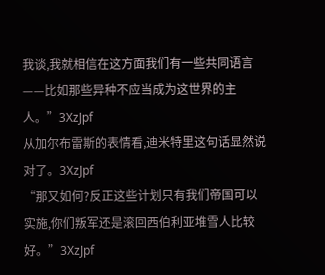我谈,我就相信在这方面我们有一些共同语言——比如那些异种不应当成为这世界的主人。”3XzJpf
从加尔布雷斯的表情看,迪米特里这句话显然说对了。3XzJpf
“那又如何?反正这些计划只有我们帝国可以实施,你们叛军还是滚回西伯利亚堆雪人比较好。”3XzJpf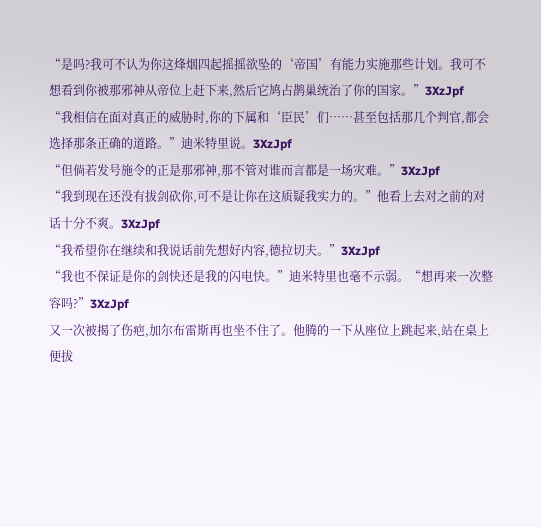“是吗?我可不认为你这烽烟四起摇摇欲坠的‘帝国’有能力实施那些计划。我可不想看到你被那邪神从帝位上赶下来,然后它鸠占鹊巢统治了你的国家。”3XzJpf
“我相信在面对真正的威胁时,你的下属和‘臣民’们……甚至包括那几个判官,都会选择那条正确的道路。”迪米特里说。3XzJpf
“但倘若发号施令的正是那邪神,那不管对谁而言都是一场灾难。”3XzJpf
“我到现在还没有拔剑砍你,可不是让你在这质疑我实力的。”他看上去对之前的对话十分不爽。3XzJpf
“我希望你在继续和我说话前先想好内容,德拉切夫。”3XzJpf
“我也不保证是你的剑快还是我的闪电快。”迪米特里也毫不示弱。“想再来一次整容吗?”3XzJpf
又一次被揭了伤疤,加尔布雷斯再也坐不住了。他腾的一下从座位上跳起来,站在桌上便拔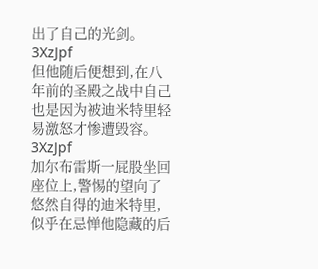出了自己的光剑。3XzJpf
但他随后便想到,在八年前的圣殿之战中自己也是因为被迪米特里轻易激怒才惨遭毁容。3XzJpf
加尔布雷斯一屁股坐回座位上,警惕的望向了悠然自得的迪米特里,似乎在忌惮他隐藏的后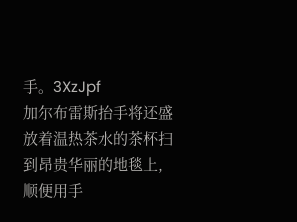手。3XzJpf
加尔布雷斯抬手将还盛放着温热茶水的茶杯扫到昂贵华丽的地毯上,顺便用手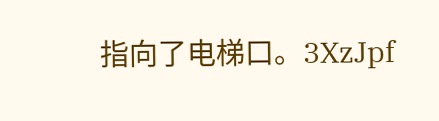指向了电梯口。3XzJpf